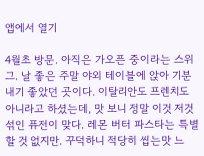앱에서 열기

4월초 방문. 아직은 가오픈 중이라는 스위그. 날 좋은 주말 야외 테이블에 앉아 기분 내기 좋았던 곳이다. 이탈리안도 프렌치도 아니라고 하셨는데, 맛 보니 정말 이것 저것 섞인 퓨전이 맞다. 레몬 버터 파스타는 특별할 것 없지만. 꾸덕하니 적당히 씹는맛 느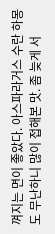껴지는 면이 좋았다. 아스파라거스 수란 하몽도 무난하니 많이 접해본 맛. 좀 늦게 서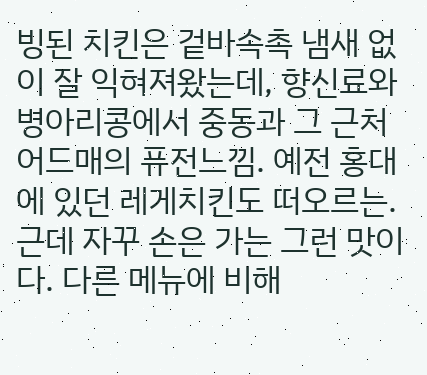빙된 치킨은 겉바속촉 냄새 없이 잘 익혀져왔는데, 향신료와 병아리콩에서 중동과 그 근처 어드매의 퓨전느낌. 예전 홍대에 있던 레게치킨도 떠오르는. 근데 자꾸 손은 가는 그런 맛이다. 다른 메뉴에 비해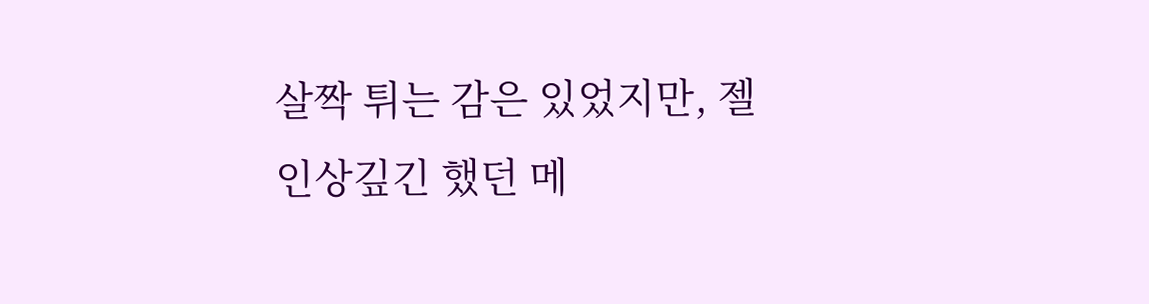살짝 튀는 감은 있었지만, 젤 인상깊긴 했던 메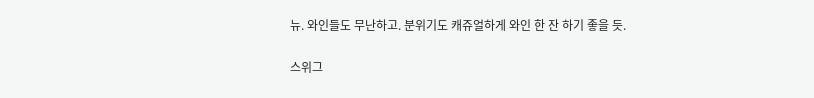뉴. 와인들도 무난하고. 분위기도 캐쥬얼하게 와인 한 잔 하기 좋을 듯.

스위그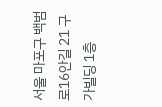서울 마포구 백범로16안길 21 구가빌딩 1층